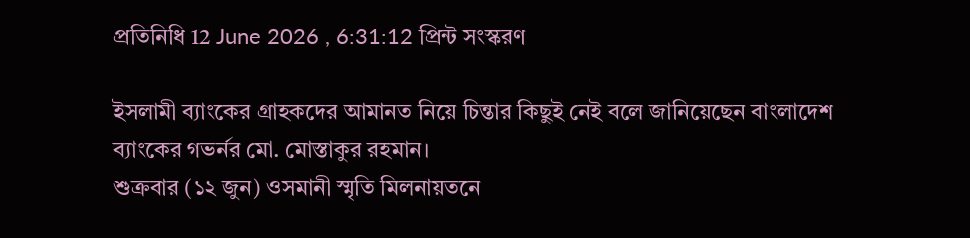প্রতিনিধি 12 June 2026 , 6:31:12 প্রিন্ট সংস্করণ

ইসলামী ব্যাংকের গ্রাহকদের আমানত নিয়ে চিন্তার কিছুই নেই বলে জানিয়েছেন বাংলাদেশ ব্যাংকের গভর্নর মো. মোস্তাকুর রহমান।
শুক্রবার (১২ জুন) ওসমানী স্মৃতি মিলনায়তনে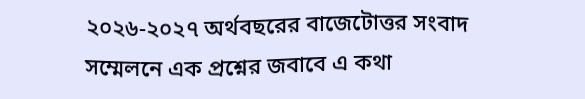২০২৬-২০২৭ অর্থবছরের বাজেটোত্তর সংবাদ সম্মেলনে এক প্রশ্নের জবাবে এ কথা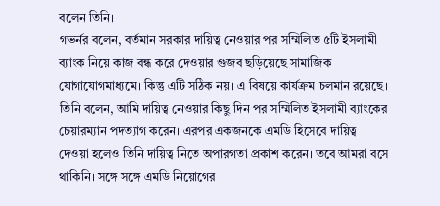বলেন তিনি।
গভর্নর বলেন, বর্তমান সরকার দায়িত্ব নেওয়ার পর সম্মিলিত ৫টি ইসলামী ব্যাংক নিয়ে কাজ বন্ধ করে দেওয়ার গুজব ছড়িয়েছে সামাজিক যোগাযোগমাধ্যমে। কিন্তু এটি সঠিক নয়। এ বিষয়ে কার্যক্রম চলমান রয়েছে।
তিনি বলেন, আমি দায়িত্ব নেওয়ার কিছু দিন পর সম্মিলিত ইসলামী ব্যাংকের চেয়ারম্যান পদত্যাগ করেন। এরপর একজনকে এমডি হিসেবে দায়িত্ব দেওয়া হলেও তিনি দায়িত্ব নিতে অপারগতা প্রকাশ করেন। তবে আমরা বসে থাকিনি। সঙ্গে সঙ্গে এমডি নিয়োগের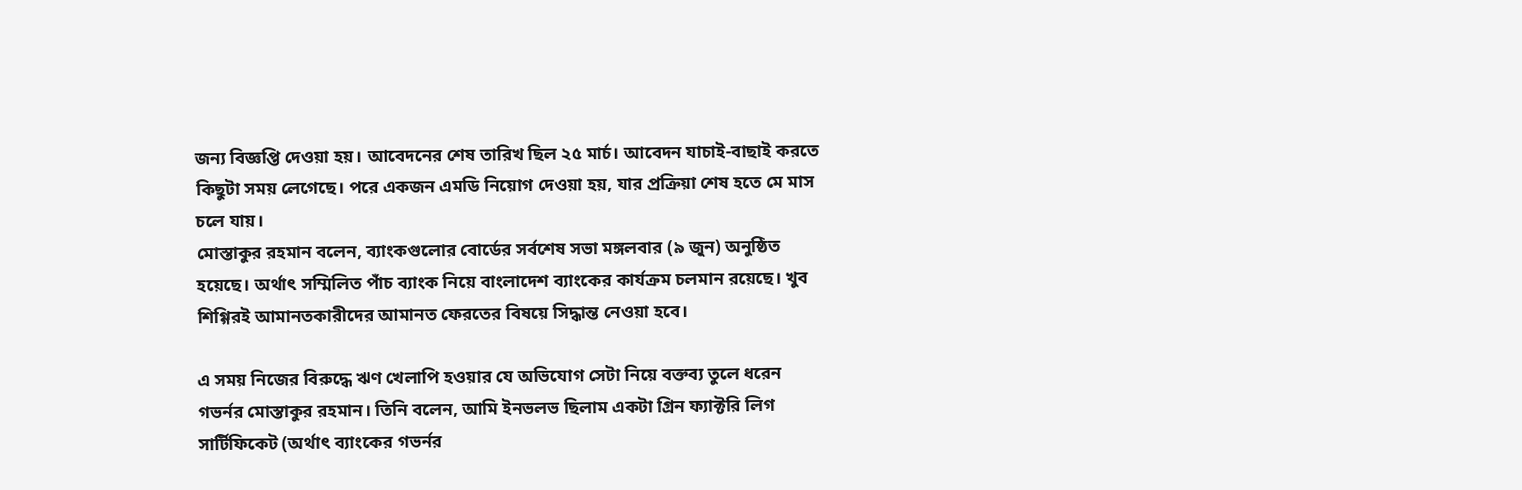জন্য বিজ্ঞপ্তি দেওয়া হয়। আবেদনের শেষ তারিখ ছিল ২৫ মার্চ। আবেদন যাচাই-বাছাই করতে কিছুটা সময় লেগেছে। পরে একজন এমডি নিয়োগ দেওয়া হয়, যার প্রক্রিয়া শেষ হতে মে মাস চলে যায়।
মোস্তাকুর রহমান বলেন, ব্যাংকগুলোর বোর্ডের সর্বশেষ সভা মঙ্গলবার (৯ জুন) অনুষ্ঠিত হয়েছে। অর্থাৎ সম্মিলিত পাঁচ ব্যাংক নিয়ে বাংলাদেশ ব্যাংকের কার্যক্রম চলমান রয়েছে। খুব শিগ্গিরই আমানতকারীদের আমানত ফেরতের বিষয়ে সিদ্ধান্ত নেওয়া হবে।

এ সময় নিজের বিরুদ্ধে ঋণ খেলাপি হওয়ার যে অভিযোগ সেটা নিয়ে বক্তব্য তুলে ধরেন গভর্নর মোস্তাকুর রহমান। তিনি বলেন, আমি ইনভলভ ছিলাম একটা গ্রিন ফ্যাক্টরি লিগ সার্টিফিকেট (অর্থাৎ ব্যাংকের গভর্নর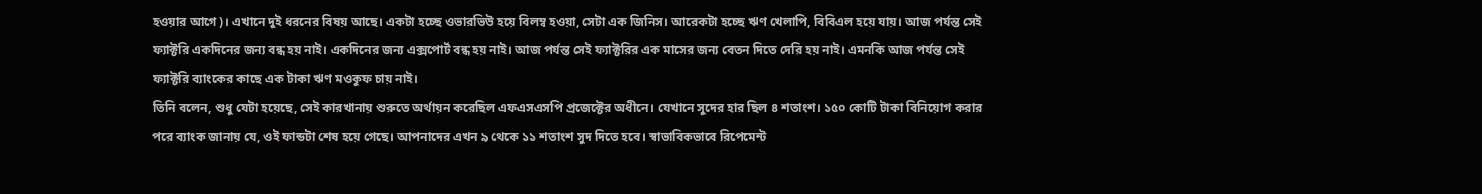হওয়ার আগে)। এখানে দুই ধরনের বিষয় আছে। একটা হচ্ছে ওভারভিউ হয়ে বিলম্ব হওয়া, সেটা এক জিনিস। আরেকটা হচ্ছে ঋণ খেলাপি, বিবিএল হয়ে যায়। আজ পর্যন্ত সেই ফ্যাক্টরি একদিনের জন্য বন্ধ হয় নাই। একদিনের জন্য এক্সপোর্ট বন্ধ হয় নাই। আজ পর্যন্ত সেই ফ্যাক্টরির এক মাসের জন্য বেতন দিতে দেরি হয় নাই। এমনকি আজ পর্যন্ত সেই ফ্যাক্টরি ব্যাংকের কাছে এক টাকা ঋণ মওকুফ চায় নাই।
তিনি বলেন, শুধু যেটা হয়েছে, সেই কারখানায় শুরুতে অর্থায়ন করেছিল এফএসএসপি প্রজেক্টের অধীনে। যেখানে সুদের হার ছিল ৪ শতাংশ। ১৫০ কোটি টাকা বিনিয়োগ করার পরে ব্যাংক জানায় যে, ওই ফান্ডটা শেষ হয়ে গেছে। আপনাদের এখন ৯ থেকে ১১ শতাংশ সুদ দিতে হবে। স্বাভাবিকভাবে রিপেমেন্ট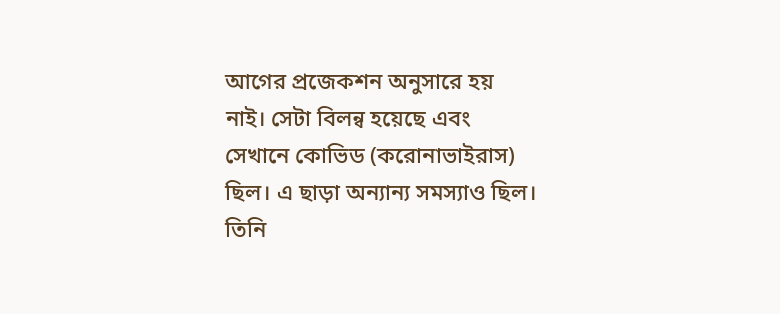আগের প্রজেকশন অনুসারে হয় নাই। সেটা বিলন্ব হয়েছে এবং সেখানে কোভিড (করোনাভাইরাস) ছিল। এ ছাড়া অন্যান্য সমস্যাও ছিল।
তিনি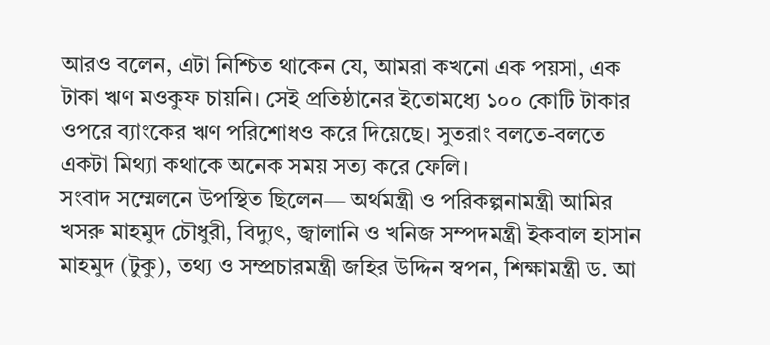আরও বলেন, এটা নিশ্চিত থাকেন যে, আমরা কখনো এক পয়সা, এক টাকা ঋণ মওকুফ চায়নি। সেই প্রতিষ্ঠানের ইতোমধ্যে ১০০ কোটি টাকার ওপরে ব্যাংকের ঋণ পরিশোধও করে দিয়েছে। সুতরাং বলতে-বলতে একটা মিথ্যা কথাকে অনেক সময় সত্য করে ফেলি।
সংবাদ সম্মেলনে উপস্থিত ছিলেন— অর্থমন্ত্রী ও পরিকল্পনামন্ত্রী আমির খসরু মাহমুদ চৌধুরী, বিদ্যুৎ, জ্বালানি ও খনিজ সম্পদমন্ত্রী ইকবাল হাসান মাহমুদ (টুকু), তথ্য ও সম্প্রচারমন্ত্রী জহির উদ্দিন স্বপন, শিক্ষামন্ত্রী ড. আ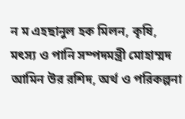ন ম এহছানুল হক মিলন, কৃষি, মৎস্য ও পানি সম্পদমন্ত্রী মোহাম্মদ আমিন উর রশিদ, অর্থ ও পরিকল্পনা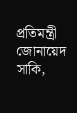প্রতিমন্ত্রী জোনায়েদ সাকি,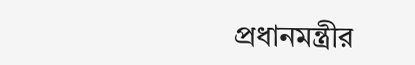প্রধানমন্ত্রীর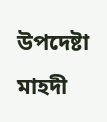উপদেষ্টা মাহদী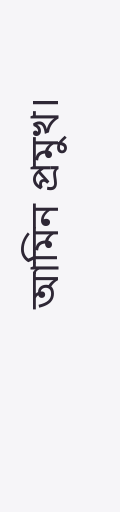আমিন প্রমুখ।